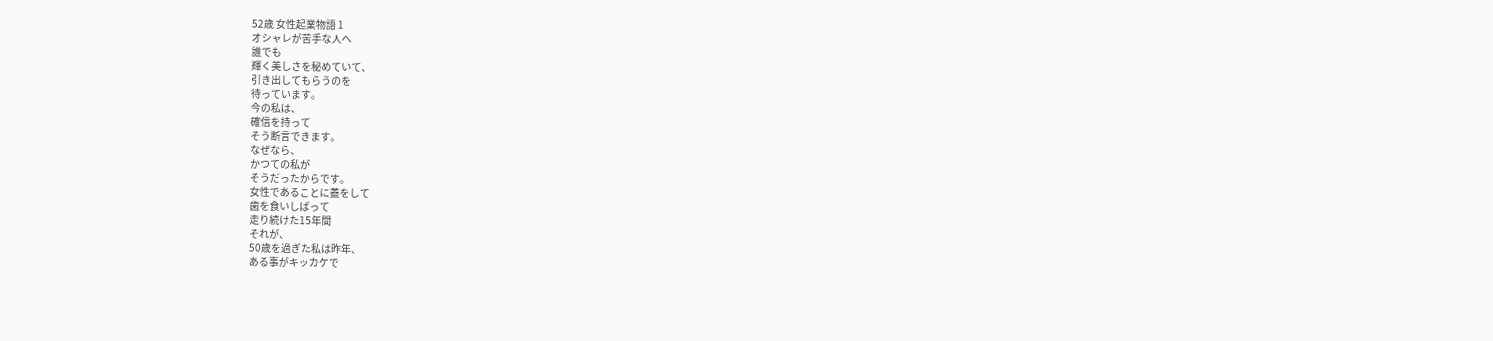52歳 女性起業物語 1
オシャレが苦手な人へ
誰でも
輝く美しさを秘めていて、
引き出してもらうのを
待っています。
今の私は、
確信を持って
そう断言できます。
なぜなら、
かつての私が
そうだったからです。
女性であることに蓋をして
歯を食いしばって
走り続けた15年間
それが、
50歳を過ぎた私は昨年、
ある事がキッカケで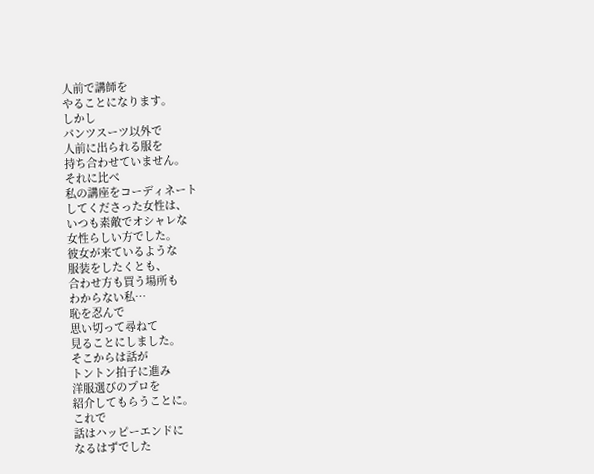人前で講師を
やることになります。
しかし
パンツスーツ以外で
人前に出られる服を
持ち合わせていません。
それに比べ
私の講座をコーディネート
してくださった女性は、
いつも素敵でオシャレな
女性らしい方でした。
彼女が来ているような
服装をしたくとも、
合わせ方も買う場所も
わからない私…
恥を忍んで
思い切って尋ねて
見ることにしました。
そこからは話が
トントン拍子に進み
洋服選びのプロを
紹介してもらうことに。
これで
話はハッピーエンドに
なるはずでした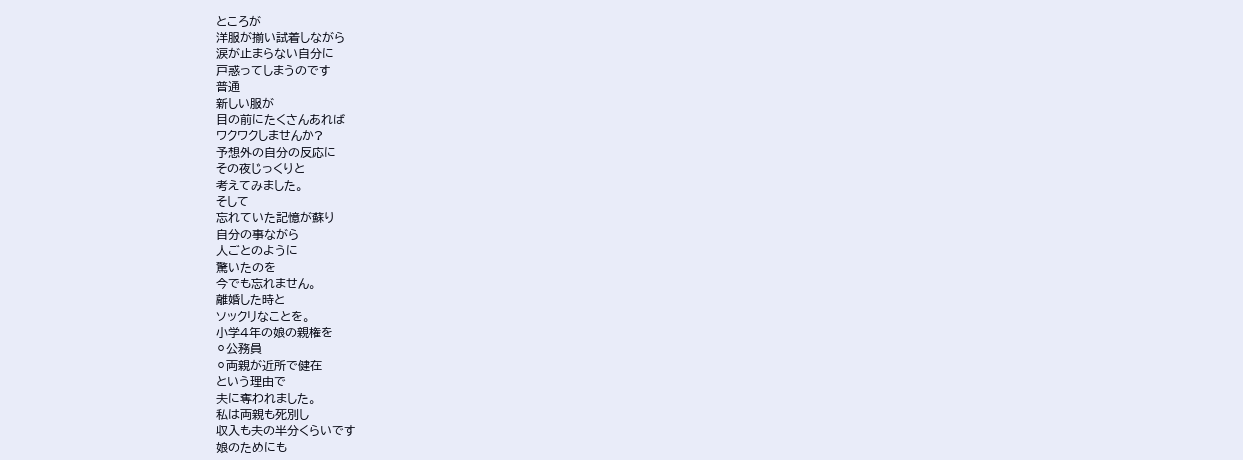ところが
洋服が揃い試着しながら
涙が止まらない自分に
戸惑ってしまうのです
普通
新しい服が
目の前にたくさんあれば
ワクワクしませんか?
予想外の自分の反応に
その夜じっくりと
考えてみました。
そして
忘れていた記憶が蘇り
自分の事ながら
人ごとのように
驚いたのを
今でも忘れません。
離婚した時と
ソックリなことを。
小学4年の娘の親権を
⚪公務員
⚪両親が近所で健在
という理由で
夫に奪われました。
私は両親も死別し
収入も夫の半分くらいです
娘のためにも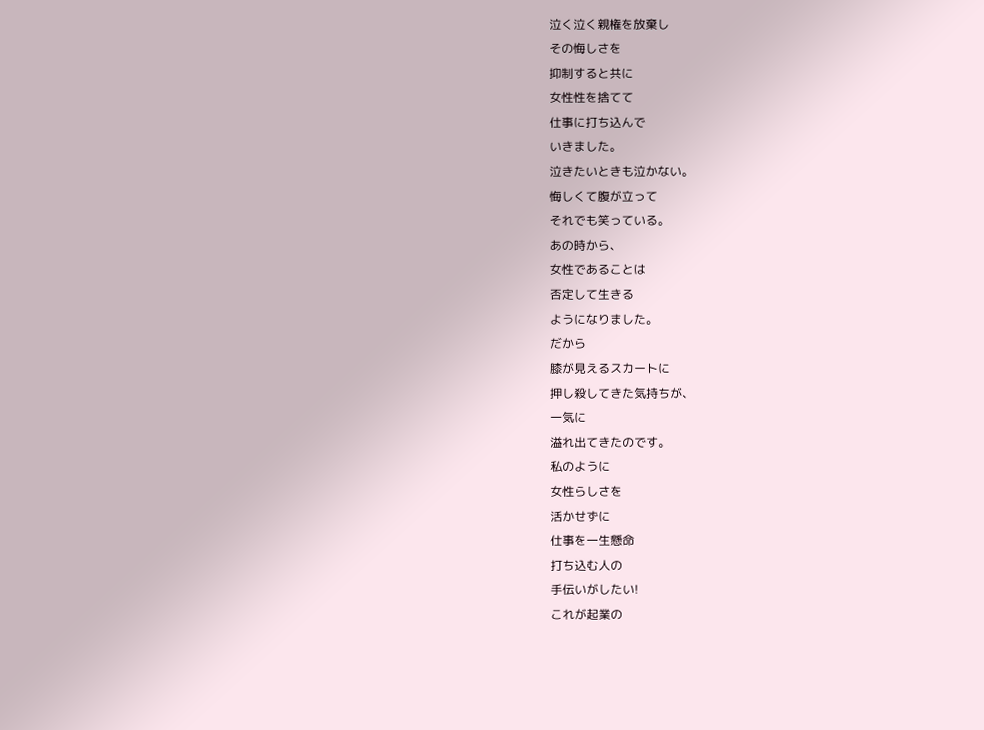泣く泣く親権を放棄し
その悔しさを
抑制すると共に
女性性を捨てて
仕事に打ち込んで
いきました。
泣きたいときも泣かない。
悔しくて腹が立って
それでも笑っている。
あの時から、
女性であることは
否定して生きる
ようになりました。
だから
膝が見えるスカートに
押し殺してきた気持ちが、
一気に
溢れ出てきたのです。
私のように
女性らしさを
活かせずに
仕事を一生懸命
打ち込む人の
手伝いがしたい!
これが起業の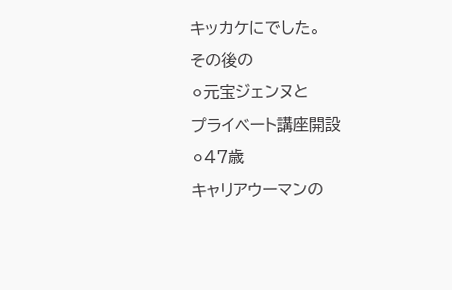キッカケにでした。
その後の
⚪元宝ジェンヌと
プライベート講座開設
⚪47歳
キャリアウーマンの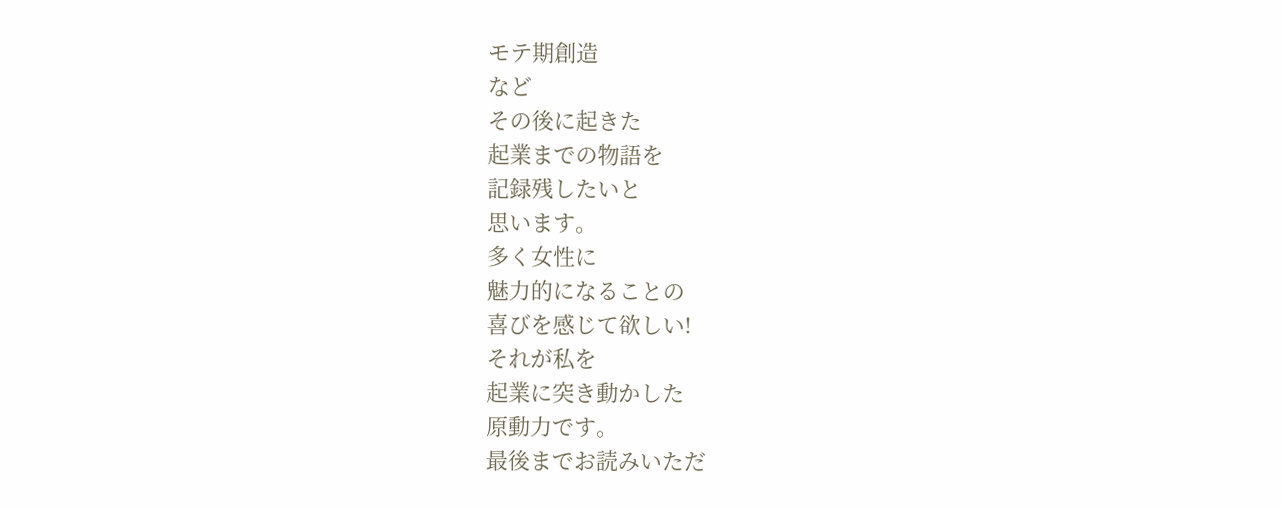モテ期創造
など
その後に起きた
起業までの物語を
記録残したいと
思います。
多く女性に
魅力的になることの
喜びを感じて欲しい!
それが私を
起業に突き動かした
原動力です。
最後までお読みいただ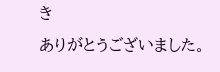き
ありがとうございました。